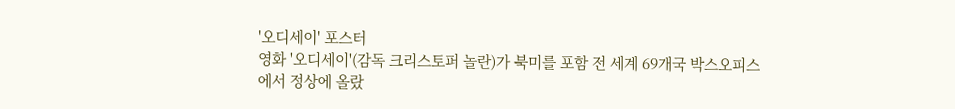'오디세이' 포스터
영화 '오디세이'(감독 크리스토퍼 놀란)가 북미를 포함 전 세계 69개국 박스오피스에서 정상에 올랐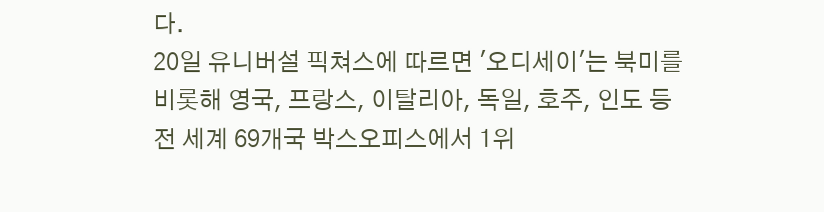다.
20일 유니버설 픽쳐스에 따르면 '오디세이'는 북미를 비롯해 영국, 프랑스, 이탈리아, 독일, 호주, 인도 등 전 세계 69개국 박스오피스에서 1위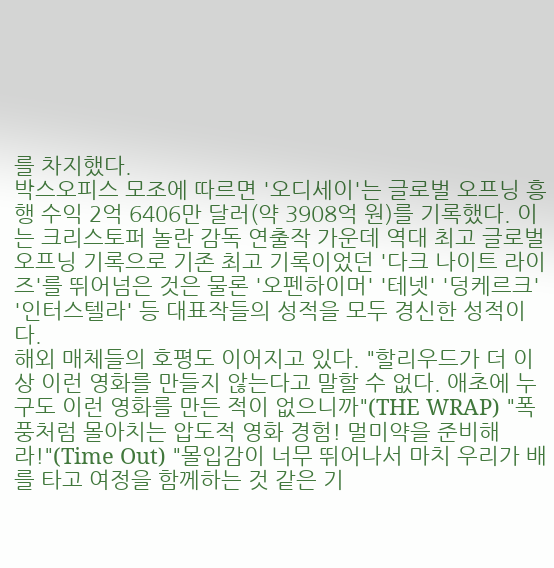를 차지했다.
박스오피스 모조에 따르면 '오디세이'는 글로벌 오프닝 흥행 수익 2억 6406만 달러(약 3908억 원)를 기록했다. 이는 크리스토퍼 놀란 감독 연출작 가운데 역대 최고 글로벌 오프닝 기록으로 기존 최고 기록이었던 '다크 나이트 라이즈'를 뛰어넘은 것은 물론 '오펜하이머' '테넷' '덩케르크' '인터스텔라' 등 대표작들의 성적을 모두 경신한 성적이다.
해외 매체들의 호평도 이어지고 있다. "할리우드가 더 이상 이런 영화를 만들지 않는다고 말할 수 없다. 애초에 누구도 이런 영화를 만든 적이 없으니까"(THE WRAP) "폭풍처럼 몰아치는 압도적 영화 경험! 멀미약을 준비해라!"(Time Out) "몰입감이 너무 뛰어나서 마치 우리가 배를 타고 여정을 함께하는 것 같은 기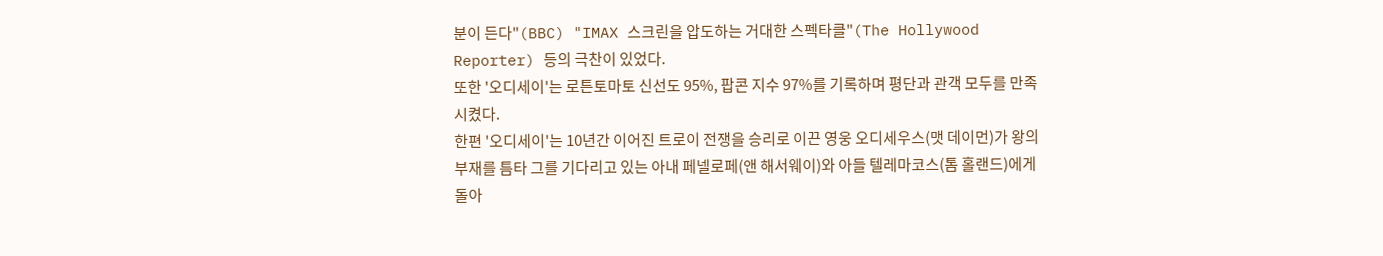분이 든다"(BBC) "IMAX 스크린을 압도하는 거대한 스펙타클"(The Hollywood Reporter) 등의 극찬이 있었다.
또한 '오디세이'는 로튼토마토 신선도 95%, 팝콘 지수 97%를 기록하며 평단과 관객 모두를 만족시켰다.
한편 '오디세이'는 10년간 이어진 트로이 전쟁을 승리로 이끈 영웅 오디세우스(맷 데이먼)가 왕의 부재를 틈타 그를 기다리고 있는 아내 페넬로페(앤 해서웨이)와 아들 텔레마코스(톰 홀랜드)에게 돌아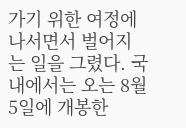가기 위한 여정에 나서면서 벌어지는 일을 그렸다. 국내에서는 오는 8월 5일에 개봉한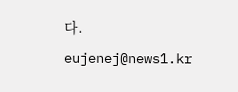다.
eujenej@news1.kr